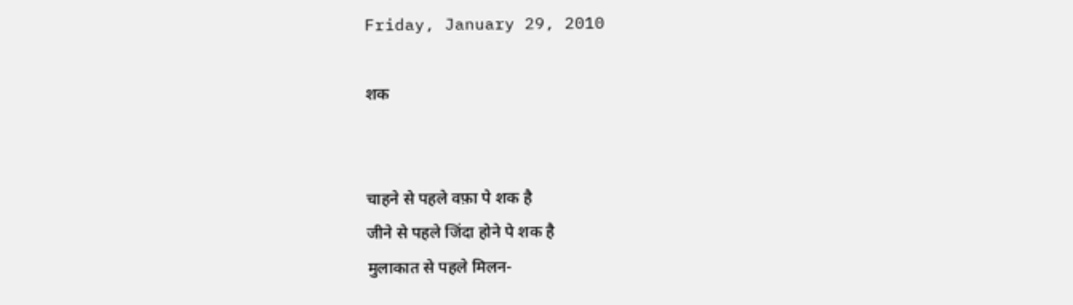Friday, January 29, 2010

शक


चाहने से पहले वफ़ा पे शक है
जीने से पहले जिंदा होने पे शक है
मुलाकात से पहले मिलन-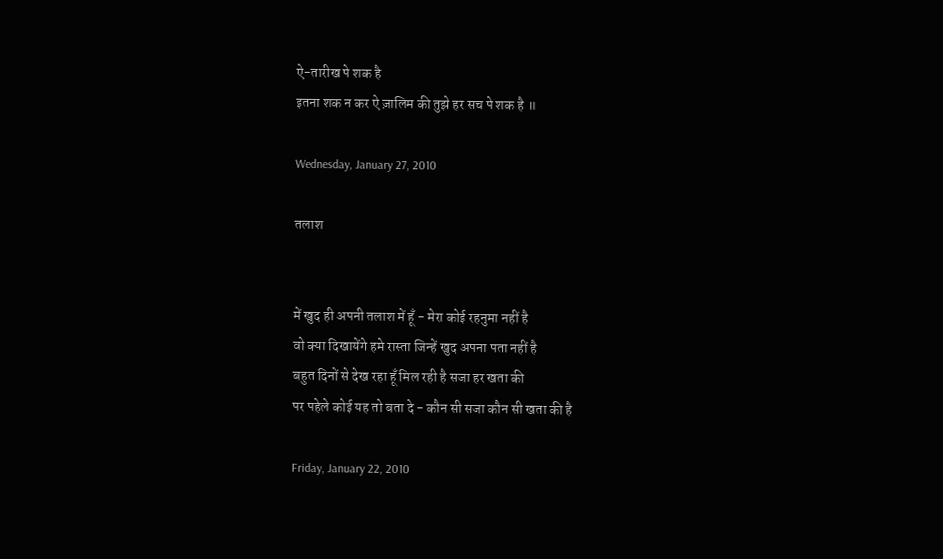ऐ-तारीख पे शक है
इतना शक न कर ऐ ज़ालिम की तुझे हर सच पे शक है ॥

Wednesday, January 27, 2010

तलाश


में खुद ही अपनी तलाश में हूँ - मेरा कोई रहनुमा नहीं है
वो क्या दिखायेंगे हमे रास्ता जिन्हें खुद अपना पता नहीं है
बहुत दिनों से देख रहा हूँ मिल रही है सजा हर खता की
पर पहेले कोई यह तो बता दे - कौन सी सजा कौन सी खता की है

Friday, January 22, 2010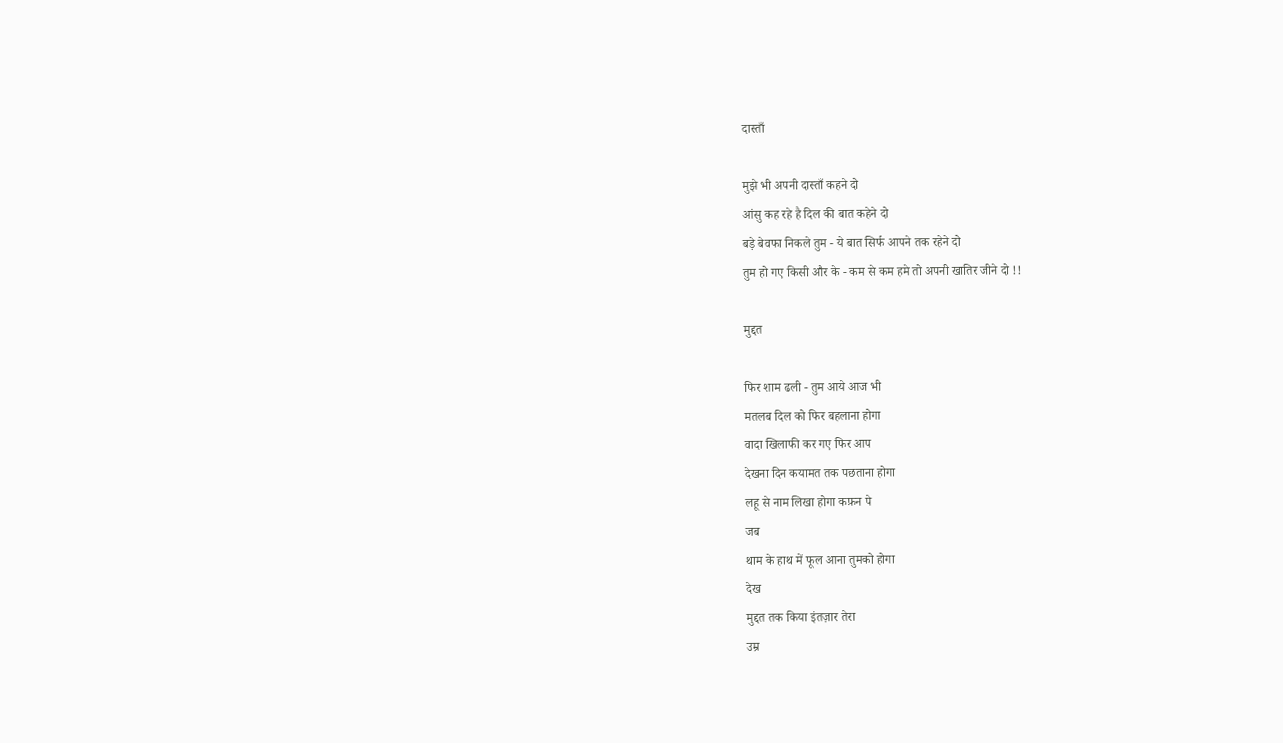दास्ताँ

मुझे भी अपनी दास्ताँ कहने दो
आंसु कह रहे है दिल की बात कहेने दो
बड़े बेवफा निकले तुम - ये बात सिर्फ आपने तक रहेने दो
तुम हो गए किसी और के - कम से कम हमे तो अपनी खातिर जीने दो !!

मुद्दत

फिर शाम ढली - तुम आये आज भी
मतलब दिल को फिर बहलाना होगा
वादा खिलाफी कर गए फिर आप
देखना दिन कयामत तक पछताना होगा
लहू से नाम लिखा होगा कफ़न पे
जब
थाम के हाथ में फूल आना तुमको होगा
देख
मुद्दत तक किया इंतज़ार तेरा
उम्र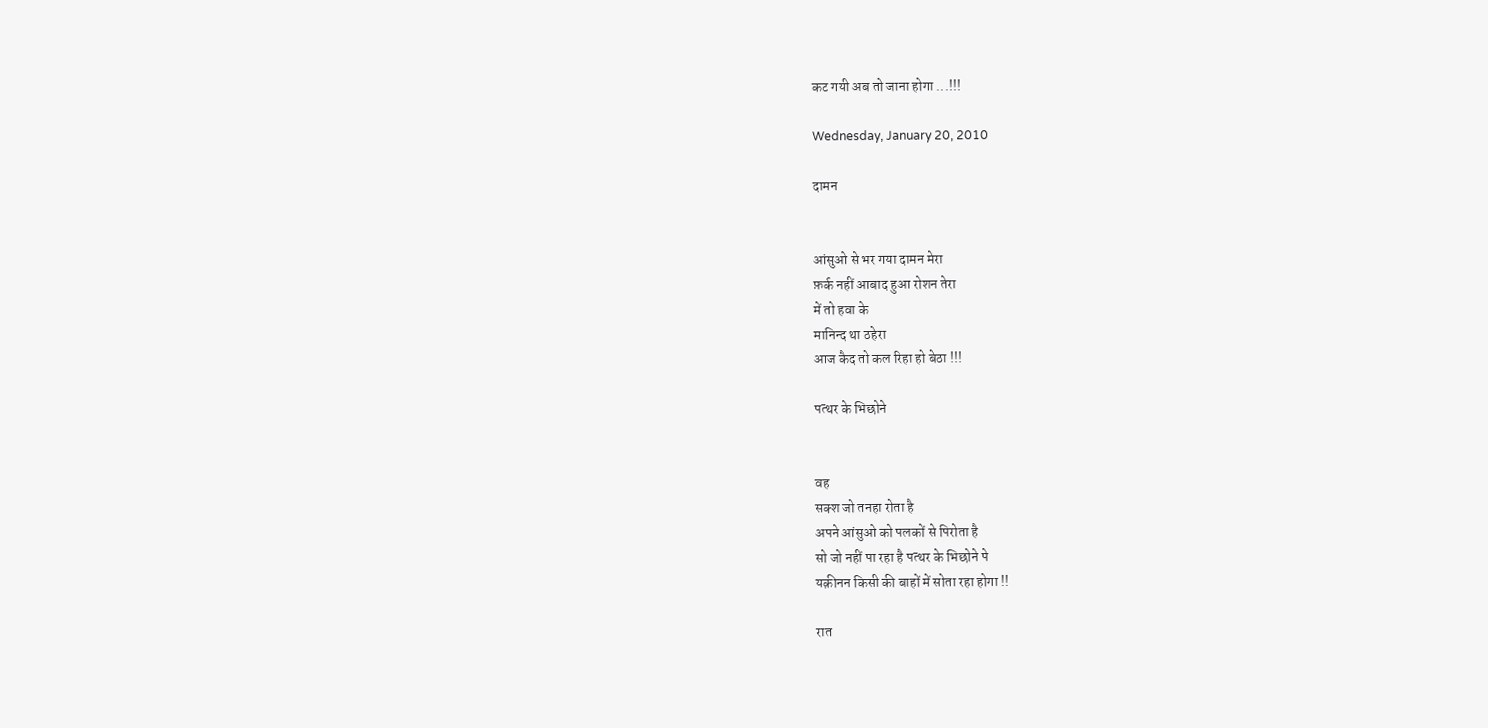कट गयी अब तो जाना होगा ...!!!

Wednesday, January 20, 2010

दामन


आंसुओ से भर गया दामन मेरा
फ़र्क नहीं आबाद हुआ रोशन तेरा
में तो हवा के
मानिन्द था ठहेरा
आज कैद तो कल रिहा हो बेठा !!!

पत्थर के भिछोने


वह
सक्श जो तनहा रोता है
अपने आंसुओ को पलकों से पिरोता है
सो जो नहीं पा रहा है पत्थर के भिछोने पे
यक़ीनन किसी की बाहों में सोता रहा होगा !!

रात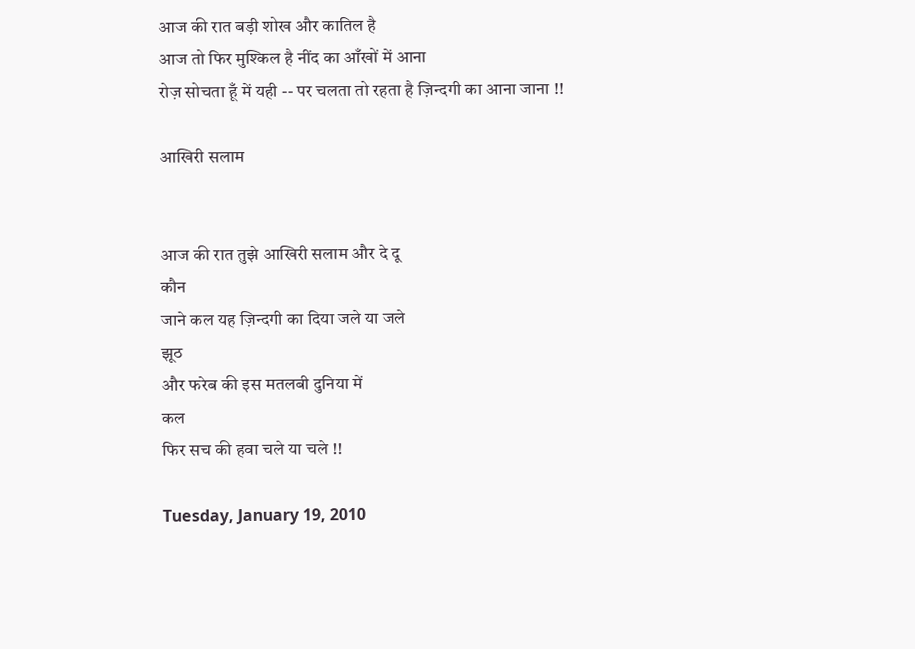आज की रात बड़ी शोख और कातिल है
आज तो फिर मुश्किल है नींद का आँखों में आना
रोज़ सोचता हूँ में यही -- पर चलता तो रहता है ज़िन्दगी का आना जाना !!

आखिरी सलाम


आज की रात तुझे आखिरी सलाम और दे दू
कौन
जाने कल यह ज़िन्दगी का दिया जले या जले
झूठ
और फरेब की इस मतलबी दुनिया में
कल
फिर सच की हवा चले या चले !!

Tuesday, January 19, 2010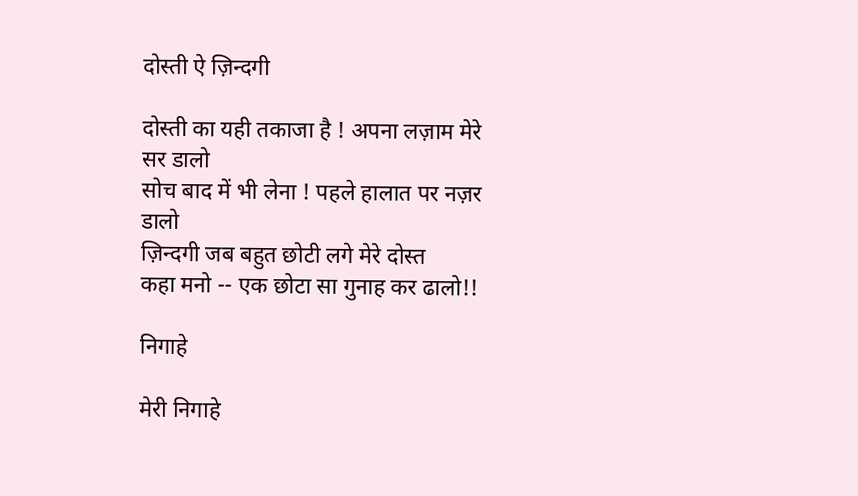दोस्ती ऐ ज़िन्दगी

दोस्ती का यही तकाजा है ! अपना लज़ाम मेरे सर डालो
सोच बाद में भी लेना ! पहले हालात पर नज़र डालो
ज़िन्दगी जब बहुत छोटी लगे मेरे दोस्त
कहा मनो -- एक छोटा सा गुनाह कर ढालो!!

निगाहे

मेरी निगाहे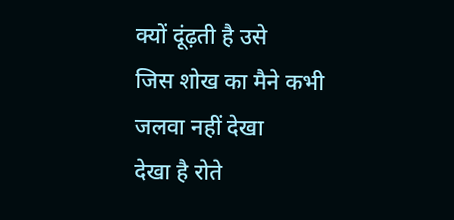क्यों दूंढ़ती है उसे
जिस शोख का मैने कभी जलवा नहीं देखा
देखा है रोते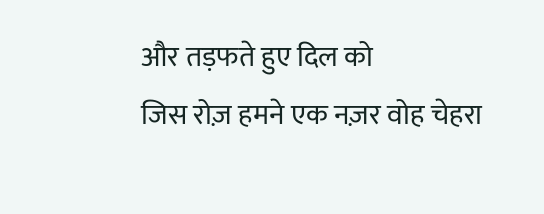और तड़फते हुए दिल को
जिस रोज़ हमने एक नज़र वोह चेहरा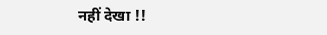नहीं देखा !!